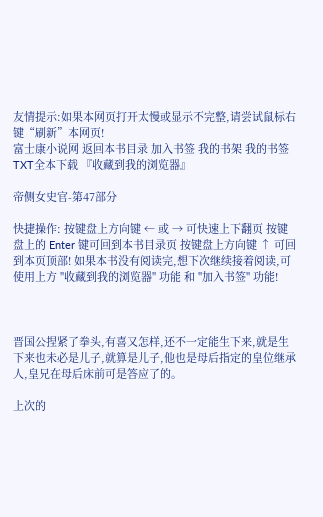友情提示:如果本网页打开太慢或显示不完整,请尝试鼠标右键“刷新”本网页!
富士康小说网 返回本书目录 加入书签 我的书架 我的书签 TXT全本下载 『收藏到我的浏览器』

帝侧女史官-第47部分

快捷操作: 按键盘上方向键 ← 或 → 可快速上下翻页 按键盘上的 Enter 键可回到本书目录页 按键盘上方向键 ↑ 可回到本页顶部! 如果本书没有阅读完,想下次继续接着阅读,可使用上方 "收藏到我的浏览器" 功能 和 "加入书签" 功能!



晋国公捏紧了拳头,有喜又怎样,还不一定能生下来,就是生下来也未必是儿子,就算是儿子,他也是母后指定的皇位继承人,皇兄在母后床前可是答应了的。

上次的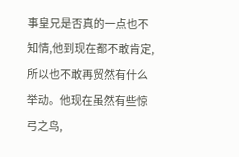事皇兄是否真的一点也不知情,他到现在都不敢肯定,所以也不敢再贸然有什么举动。他现在虽然有些惊弓之鸟,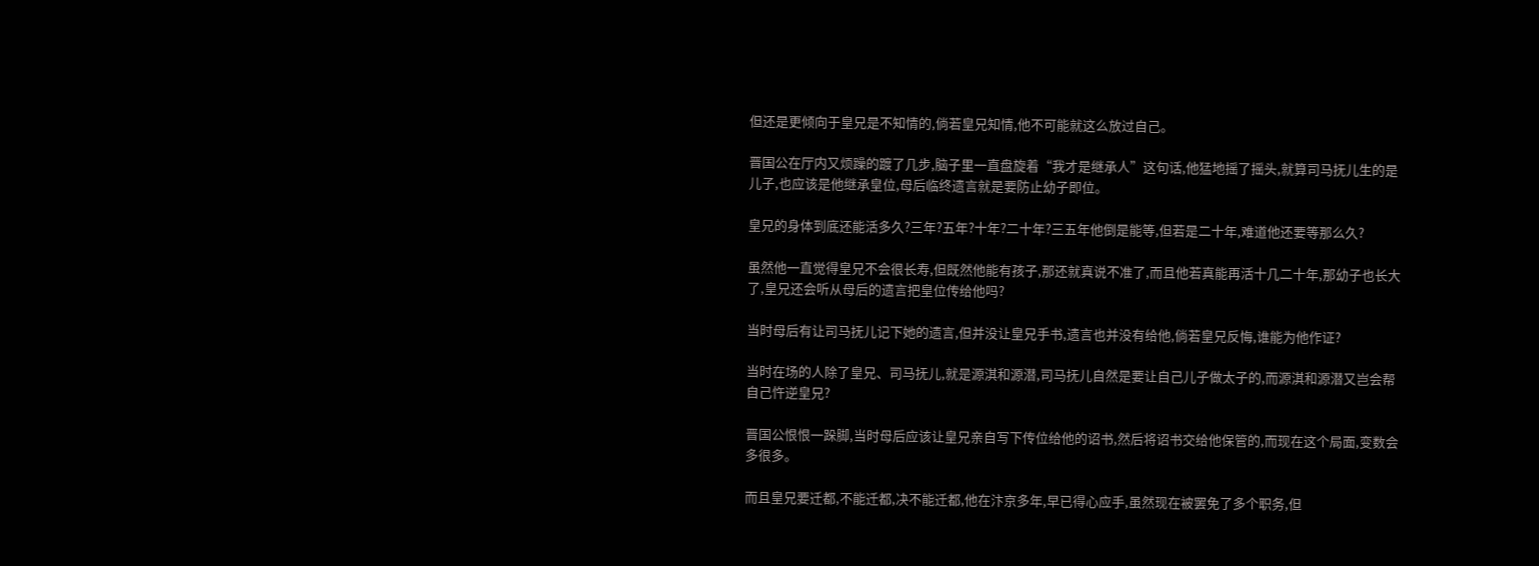但还是更倾向于皇兄是不知情的,倘若皇兄知情,他不可能就这么放过自己。

晋国公在厅内又烦躁的踱了几步,脑子里一直盘旋着“我才是继承人”这句话,他猛地摇了摇头,就算司马抚儿生的是儿子,也应该是他继承皇位,母后临终遗言就是要防止幼子即位。

皇兄的身体到底还能活多久?三年?五年?十年?二十年?三五年他倒是能等,但若是二十年,难道他还要等那么久?

虽然他一直觉得皇兄不会很长寿,但既然他能有孩子,那还就真说不准了,而且他若真能再活十几二十年,那幼子也长大了,皇兄还会听从母后的遗言把皇位传给他吗?

当时母后有让司马抚儿记下她的遗言,但并没让皇兄手书,遗言也并没有给他,倘若皇兄反悔,谁能为他作证?

当时在场的人除了皇兄、司马抚儿,就是源淇和源潜,司马抚儿自然是要让自己儿子做太子的,而源淇和源潜又岂会帮自己忤逆皇兄?

晋国公恨恨一跺脚,当时母后应该让皇兄亲自写下传位给他的诏书,然后将诏书交给他保管的,而现在这个局面,变数会多很多。

而且皇兄要迁都,不能迁都,决不能迁都,他在汴京多年,早已得心应手,虽然现在被罢免了多个职务,但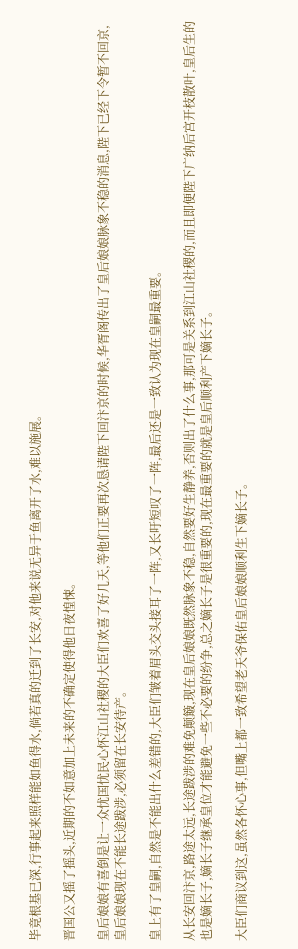毕竟根基已深,行事起来照样能如鱼得水,倘若真的迁到了长安,对他来说无异于鱼离开了水,难以施展。

晋国公又摇了摇头,近期的不如意加上未来的不确定使得他日夜惶悚。

皇后娘娘有喜倒是让一众忧国忧民心怀江山社稷的大臣们欢喜了好几天,等他们正要再次恳请陛下回汴京的时候,华胥阁传出了皇后娘娘脉象不稳的消息,陛下已经下令暂不回京,皇后娘娘现在不能长途跋涉,必须留在长安待产。

皇上有了皇嗣,自然是不能出什么差错的,大臣们皱着眉头交头接耳了一阵,又长吁短叹了一阵,最后还是一致认为现在皇嗣最重要。

从长安回汴京,路途太远,长途跋涉的难免颠簸,现在皇后娘娘既然脉象不稳,自然要好生静养,否则出了什么事,那可是关系到江山社稷的,而且即便陛下广纳后宫开枝散叶,皇后生的也是嫡长子,嫡长子继承皇位才能避免一些不必要的纷争,总之嫡长子是很重要的,现在最重要的就是皇后顺利产下嫡长子。

大臣们商议到这,虽然各怀心事,但嘴上都一致希望老天爷保佑皇后娘娘顺利生下嫡长子。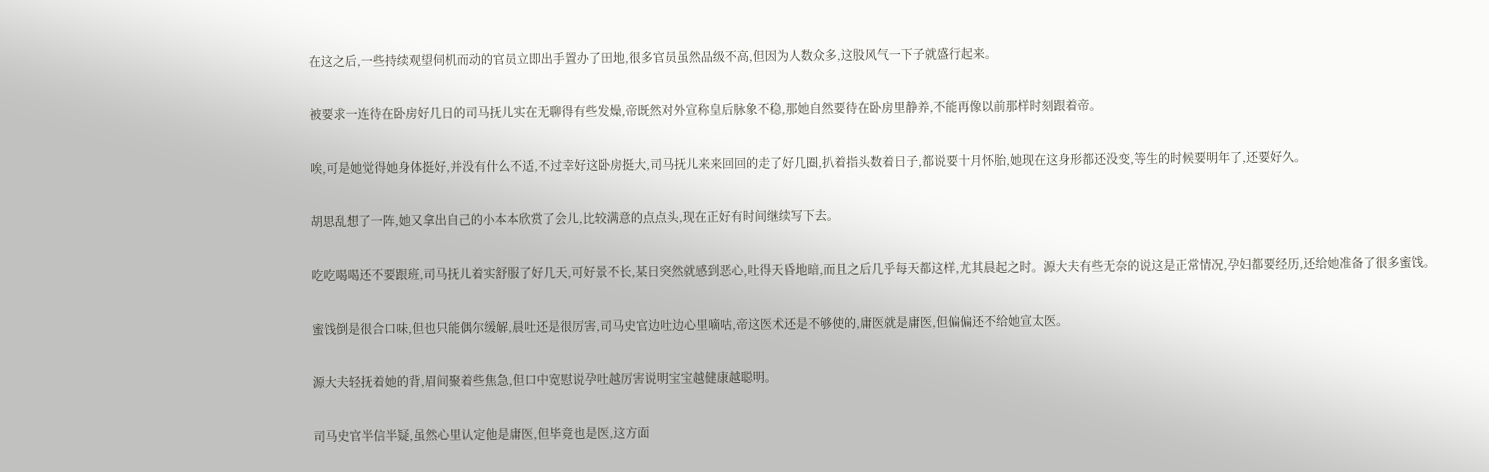在这之后,一些持续观望伺机而动的官员立即出手置办了田地,很多官员虽然品级不高,但因为人数众多,这股风气一下子就盛行起来。

被要求一连待在卧房好几日的司马抚儿实在无聊得有些发燥,帝既然对外宣称皇后脉象不稳,那她自然要待在卧房里静养,不能再像以前那样时刻跟着帝。

唉,可是她觉得她身体挺好,并没有什么不适,不过幸好这卧房挺大,司马抚儿来来回回的走了好几圈,扒着指头数着日子,都说要十月怀胎,她现在这身形都还没变,等生的时候要明年了,还要好久。

胡思乱想了一阵,她又拿出自己的小本本欣赏了会儿,比较满意的点点头,现在正好有时间继续写下去。

吃吃喝喝还不要跟班,司马抚儿着实舒服了好几天,可好景不长,某日突然就感到恶心,吐得天昏地暗,而且之后几乎每天都这样,尤其晨起之时。源大夫有些无奈的说这是正常情况,孕妇都要经历,还给她准备了很多蜜饯。

蜜饯倒是很合口味,但也只能偶尔缓解,晨吐还是很厉害,司马史官边吐边心里嘀咕,帝这医术还是不够使的,庸医就是庸医,但偏偏还不给她宣太医。

源大夫轻抚着她的背,眉间聚着些焦急,但口中宽慰说孕吐越厉害说明宝宝越健康越聪明。

司马史官半信半疑,虽然心里认定他是庸医,但毕竟也是医,这方面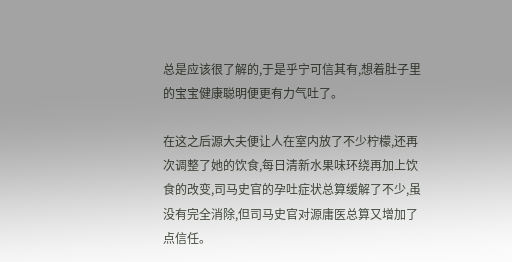总是应该很了解的,于是乎宁可信其有,想着肚子里的宝宝健康聪明便更有力气吐了。

在这之后源大夫便让人在室内放了不少柠檬,还再次调整了她的饮食,每日清新水果味环绕再加上饮食的改变,司马史官的孕吐症状总算缓解了不少,虽没有完全消除,但司马史官对源庸医总算又增加了点信任。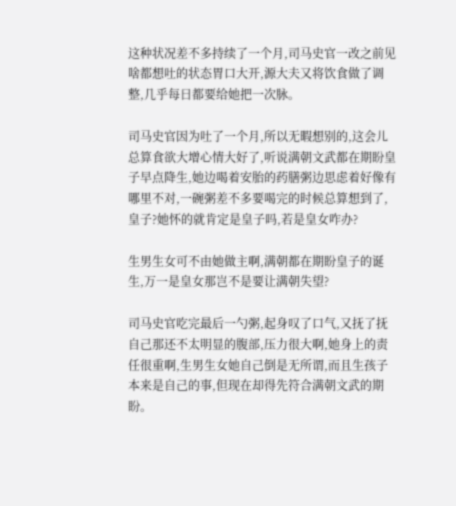这种状况差不多持续了一个月,司马史官一改之前见啥都想吐的状态胃口大开,源大夫又将饮食做了调整,几乎每日都要给她把一次脉。

司马史官因为吐了一个月,所以无暇想别的,这会儿总算食欲大增心情大好了,听说满朝文武都在期盼皇子早点降生,她边喝着安胎的药膳粥边思虑着好像有哪里不对,一碗粥差不多要喝完的时候总算想到了,皇子?她怀的就肯定是皇子吗,若是皇女咋办?

生男生女可不由她做主啊,满朝都在期盼皇子的诞生,万一是皇女那岂不是要让满朝失望?

司马史官吃完最后一勺粥,起身叹了口气,又抚了抚自己那还不太明显的腹部,压力很大啊,她身上的责任很重啊,生男生女她自己倒是无所谓,而且生孩子本来是自己的事,但现在却得先符合满朝文武的期盼。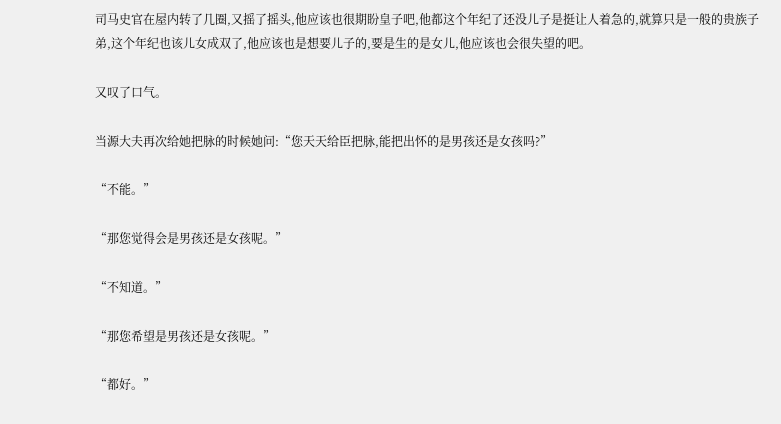司马史官在屋内转了几圈,又摇了摇头,他应该也很期盼皇子吧,他都这个年纪了还没儿子是挺让人着急的,就算只是一般的贵族子弟,这个年纪也该儿女成双了,他应该也是想要儿子的,要是生的是女儿,他应该也会很失望的吧。

又叹了口气。

当源大夫再次给她把脉的时候她问:“您天天给臣把脉,能把出怀的是男孩还是女孩吗?”

“不能。”

“那您觉得会是男孩还是女孩呢。”

“不知道。”

“那您希望是男孩还是女孩呢。”

“都好。”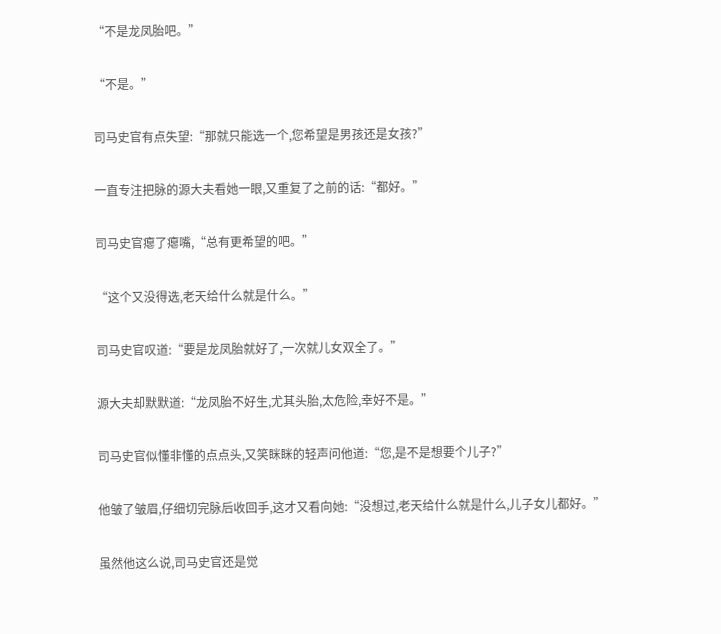“不是龙凤胎吧。”

“不是。”

司马史官有点失望:“那就只能选一个,您希望是男孩还是女孩?”

一直专注把脉的源大夫看她一眼,又重复了之前的话:“都好。”

司马史官瘪了瘪嘴,“总有更希望的吧。”

“这个又没得选,老天给什么就是什么。”

司马史官叹道:“要是龙凤胎就好了,一次就儿女双全了。”

源大夫却默默道:“龙凤胎不好生,尤其头胎,太危险,幸好不是。”

司马史官似懂非懂的点点头,又笑眯眯的轻声问他道:“您,是不是想要个儿子?”

他皱了皱眉,仔细切完脉后收回手,这才又看向她:“没想过,老天给什么就是什么,儿子女儿都好。”

虽然他这么说,司马史官还是觉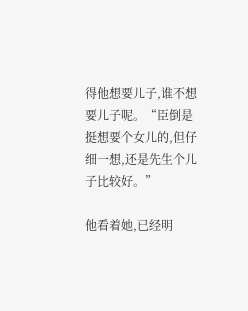得他想要儿子,谁不想要儿子呢。“臣倒是挺想要个女儿的,但仔细一想,还是先生个儿子比较好。”

他看着她,已经明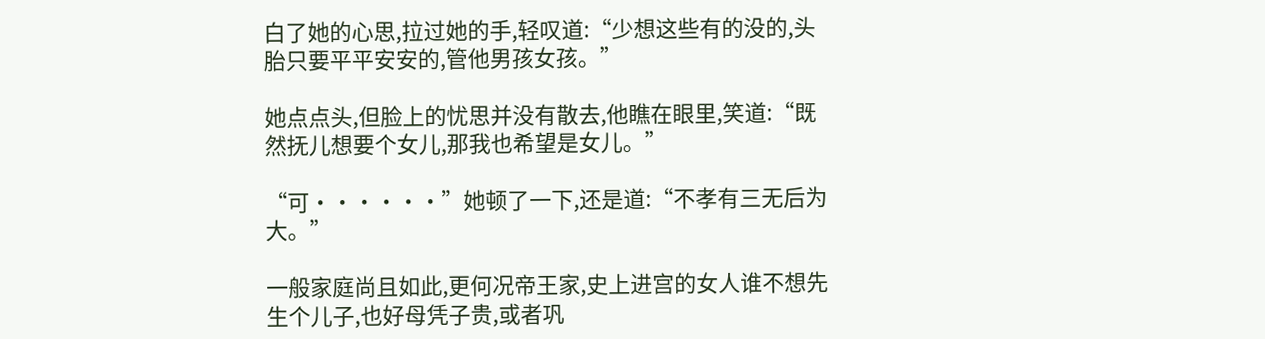白了她的心思,拉过她的手,轻叹道:“少想这些有的没的,头胎只要平平安安的,管他男孩女孩。”

她点点头,但脸上的忧思并没有散去,他瞧在眼里,笑道:“既然抚儿想要个女儿,那我也希望是女儿。”

“可······”她顿了一下,还是道:“不孝有三无后为大。”

一般家庭尚且如此,更何况帝王家,史上进宫的女人谁不想先生个儿子,也好母凭子贵,或者巩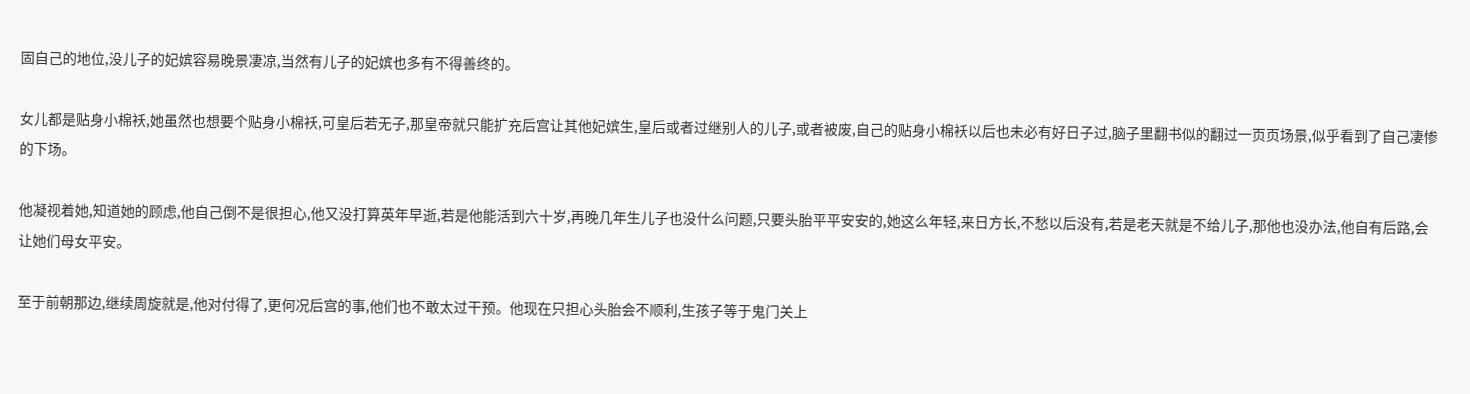固自己的地位,没儿子的妃嫔容易晚景凄凉,当然有儿子的妃嫔也多有不得善终的。

女儿都是贴身小棉袄,她虽然也想要个贴身小棉袄,可皇后若无子,那皇帝就只能扩充后宫让其他妃嫔生,皇后或者过继别人的儿子,或者被废,自己的贴身小棉袄以后也未必有好日子过,脑子里翻书似的翻过一页页场景,似乎看到了自己凄惨的下场。

他凝视着她,知道她的顾虑,他自己倒不是很担心,他又没打算英年早逝,若是他能活到六十岁,再晚几年生儿子也没什么问题,只要头胎平平安安的,她这么年轻,来日方长,不愁以后没有,若是老天就是不给儿子,那他也没办法,他自有后路,会让她们母女平安。

至于前朝那边,继续周旋就是,他对付得了,更何况后宫的事,他们也不敢太过干预。他现在只担心头胎会不顺利,生孩子等于鬼门关上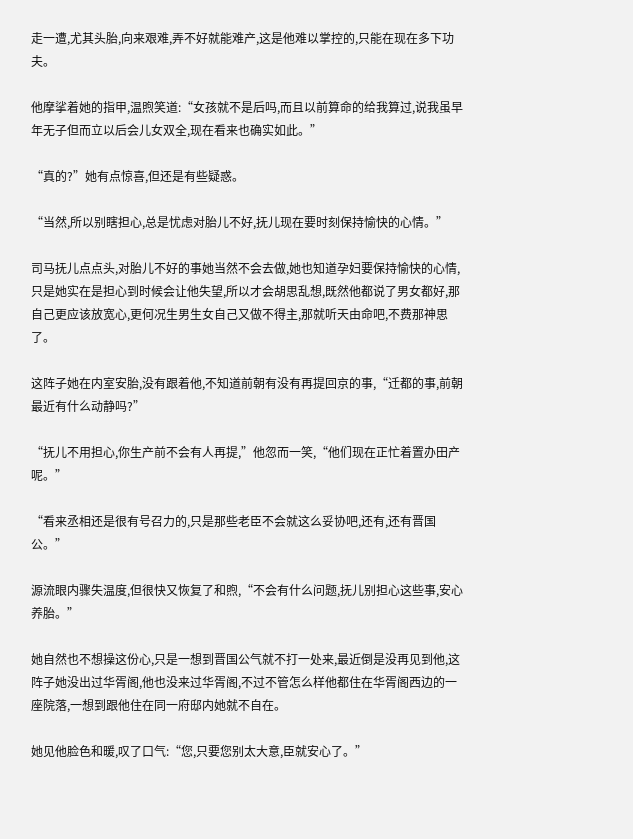走一遭,尤其头胎,向来艰难,弄不好就能难产,这是他难以掌控的,只能在现在多下功夫。

他摩挲着她的指甲,温煦笑道:“女孩就不是后吗,而且以前算命的给我算过,说我虽早年无子但而立以后会儿女双全,现在看来也确实如此。”

“真的?”她有点惊喜,但还是有些疑惑。

“当然,所以别瞎担心,总是忧虑对胎儿不好,抚儿现在要时刻保持愉快的心情。”

司马抚儿点点头,对胎儿不好的事她当然不会去做,她也知道孕妇要保持愉快的心情,只是她实在是担心到时候会让他失望,所以才会胡思乱想,既然他都说了男女都好,那自己更应该放宽心,更何况生男生女自己又做不得主,那就听天由命吧,不费那神思了。

这阵子她在内室安胎,没有跟着他,不知道前朝有没有再提回京的事,“迁都的事,前朝最近有什么动静吗?”

“抚儿不用担心,你生产前不会有人再提,”他忽而一笑,“他们现在正忙着置办田产呢。”

“看来丞相还是很有号召力的,只是那些老臣不会就这么妥协吧,还有,还有晋国公。”

源流眼内骤失温度,但很快又恢复了和煦,“不会有什么问题,抚儿别担心这些事,安心养胎。”

她自然也不想操这份心,只是一想到晋国公气就不打一处来,最近倒是没再见到他,这阵子她没出过华胥阁,他也没来过华胥阁,不过不管怎么样他都住在华胥阁西边的一座院落,一想到跟他住在同一府邸内她就不自在。

她见他脸色和暖,叹了口气:“您,只要您别太大意,臣就安心了。”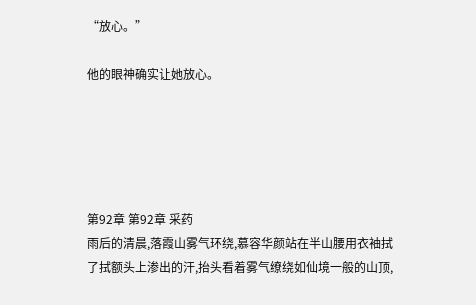“放心。”

他的眼神确实让她放心。





第92章 第92章 采药
雨后的清晨,落霞山雾气环绕,慕容华颜站在半山腰用衣袖拭了拭额头上渗出的汗,抬头看着雾气缭绕如仙境一般的山顶,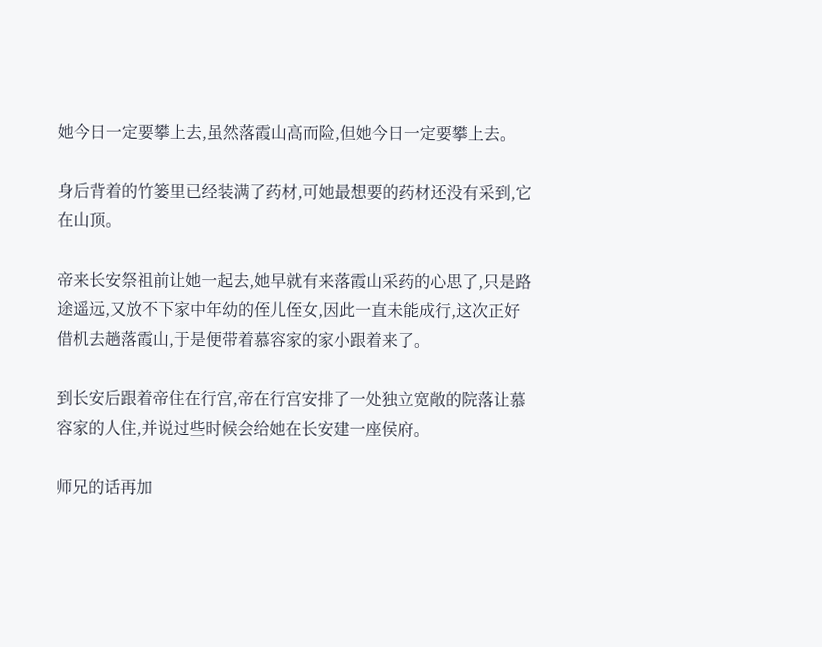她今日一定要攀上去,虽然落霞山高而险,但她今日一定要攀上去。

身后背着的竹篓里已经装满了药材,可她最想要的药材还没有采到,它在山顶。

帝来长安祭祖前让她一起去,她早就有来落霞山采药的心思了,只是路途遥远,又放不下家中年幼的侄儿侄女,因此一直未能成行,这次正好借机去趟落霞山,于是便带着慕容家的家小跟着来了。

到长安后跟着帝住在行宫,帝在行宫安排了一处独立宽敞的院落让慕容家的人住,并说过些时候会给她在长安建一座侯府。

师兄的话再加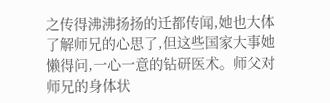之传得沸沸扬扬的迁都传闻,她也大体了解师兄的心思了,但这些国家大事她懒得问,一心一意的钻研医术。师父对师兄的身体状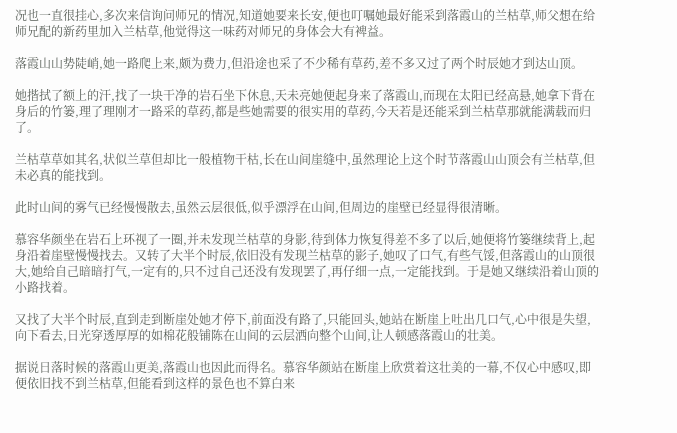况也一直很挂心,多次来信询问师兄的情况,知道她要来长安,便也叮嘱她最好能采到落霞山的兰枯草,师父想在给师兄配的新药里加入兰枯草,他觉得这一味药对师兄的身体会大有裨益。

落霞山山势陡峭,她一路爬上来,颇为费力,但沿途也采了不少稀有草药,差不多又过了两个时辰她才到达山顶。

她揩拭了额上的汗,找了一块干净的岩石坐下休息,天未亮她便起身来了落霞山,而现在太阳已经高悬,她拿下背在身后的竹篓,理了理刚才一路采的草药,都是些她需要的很实用的草药,今天若是还能采到兰枯草那就能满载而归了。

兰枯草草如其名,状似兰草但却比一般植物干枯,长在山间崖缝中,虽然理论上这个时节落霞山山顶会有兰枯草,但未必真的能找到。

此时山间的雾气已经慢慢散去,虽然云层很低,似乎漂浮在山间,但周边的崖壁已经显得很清晰。

慕容华颜坐在岩石上环视了一圈,并未发现兰枯草的身影,待到体力恢复得差不多了以后,她便将竹篓继续背上,起身沿着崖壁慢慢找去。又转了大半个时辰,依旧没有发现兰枯草的影子,她叹了口气,有些气馁,但落霞山的山顶很大,她给自己暗暗打气,一定有的,只不过自己还没有发现罢了,再仔细一点,一定能找到。于是她又继续沿着山顶的小路找着。

又找了大半个时辰,直到走到断崖处她才停下,前面没有路了,只能回头,她站在断崖上吐出几口气,心中很是失望,向下看去,日光穿透厚厚的如棉花般铺陈在山间的云层洒向整个山间,让人顿感落霞山的壮美。

据说日落时候的落霞山更美,落霞山也因此而得名。慕容华颜站在断崖上欣赏着这壮美的一幕,不仅心中感叹,即便依旧找不到兰枯草,但能看到这样的景色也不算白来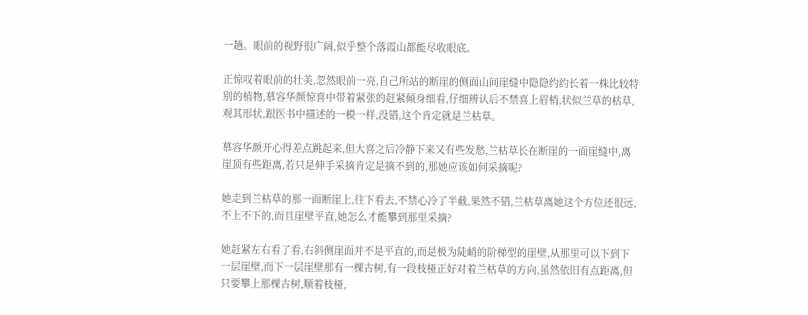一趟。眼前的视野很广阔,似乎整个落霞山都能尽收眼底。

正惊叹着眼前的壮美,忽然眼前一亮,自己所站的断崖的侧面山间崖缝中隐隐约约长着一株比较特别的植物,慕容华颜惊喜中带着紧张的赶紧倾身细看,仔细辨认后不禁喜上眉梢,状似兰草的枯草,观其形状,跟医书中描述的一模一样,没错,这个肯定就是兰枯草。

慕容华颜开心得差点跳起来,但大喜之后冷静下来又有些发愁,兰枯草长在断崖的一面崖缝中,离崖顶有些距离,若只是伸手采摘肯定是摘不到的,那她应该如何采摘呢?

她走到兰枯草的那一面断崖上,往下看去,不禁心冷了半截,果然不错,兰枯草离她这个方位还很远,不上不下的,而且崖壁平直,她怎么才能攀到那里采摘?

她赶紧左右看了看,右斜侧崖面并不是平直的,而是极为陡峭的阶梯型的崖壁,从那里可以下到下一层崖壁,而下一层崖壁那有一棵古树,有一段枝桠正好对着兰枯草的方向,虽然依旧有点距离,但只要攀上那棵古树,顺着枝桠,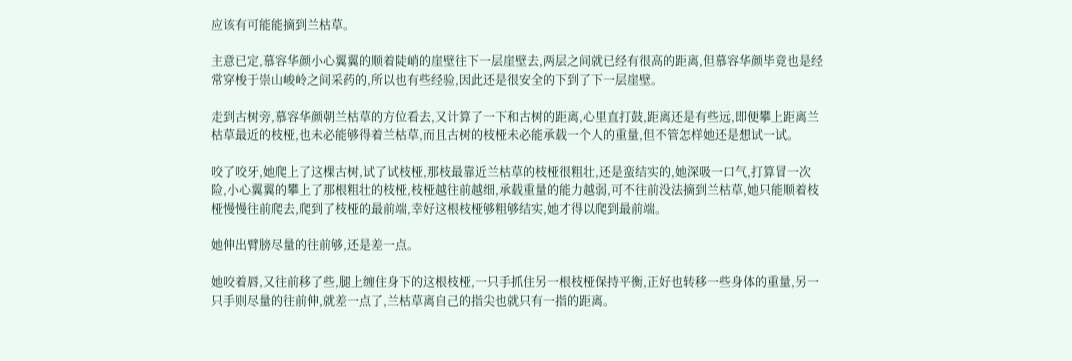应该有可能能摘到兰枯草。

主意已定,慕容华颜小心翼翼的顺着陡峭的崖壁往下一层崖壁去,两层之间就已经有很高的距离,但慕容华颜毕竟也是经常穿梭于崇山峻岭之间采药的,所以也有些经验,因此还是很安全的下到了下一层崖壁。

走到古树旁,慕容华颜朝兰枯草的方位看去,又计算了一下和古树的距离,心里直打鼓,距离还是有些远,即便攀上距离兰枯草最近的枝桠,也未必能够得着兰枯草,而且古树的枝桠未必能承载一个人的重量,但不管怎样她还是想试一试。

咬了咬牙,她爬上了这棵古树,试了试枝桠,那枝最靠近兰枯草的枝桠很粗壮,还是蛮结实的,她深吸一口气,打算冒一次险,小心翼翼的攀上了那根粗壮的枝桠,枝桠越往前越细,承载重量的能力越弱,可不往前没法摘到兰枯草,她只能顺着枝桠慢慢往前爬去,爬到了枝桠的最前端,幸好这根枝桠够粗够结实,她才得以爬到最前端。

她伸出臂膀尽量的往前够,还是差一点。

她咬着唇,又往前移了些,腿上缠住身下的这根枝桠,一只手抓住另一根枝桠保持平衡,正好也转移一些身体的重量,另一只手则尽量的往前伸,就差一点了,兰枯草离自己的指尖也就只有一指的距离。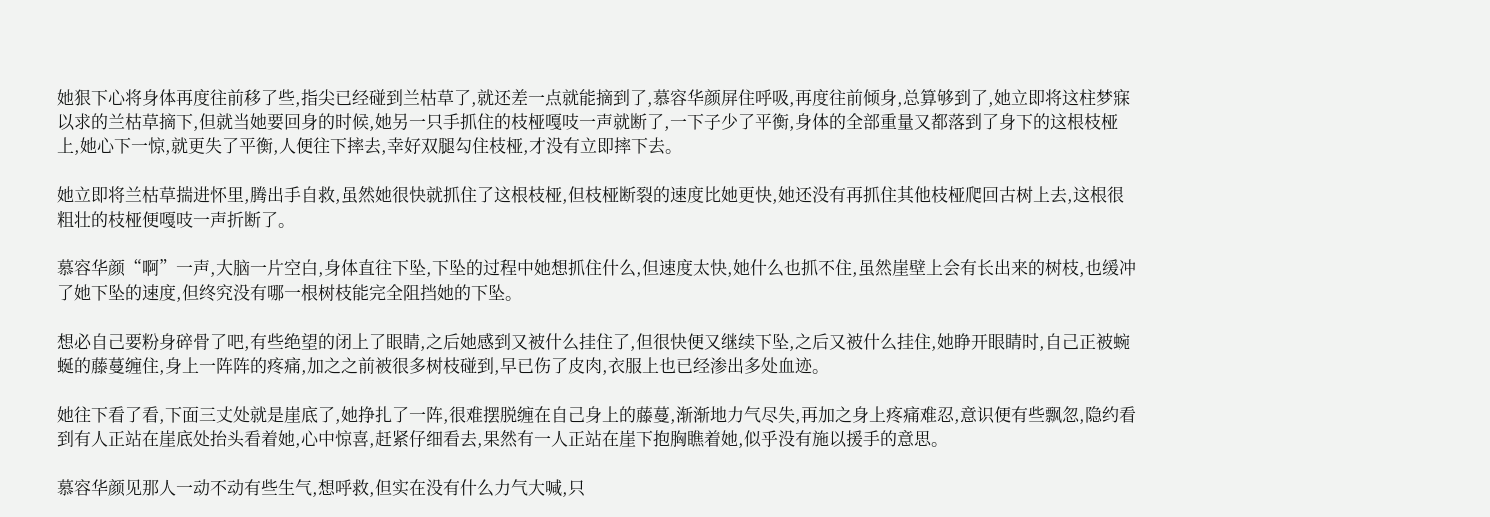她狠下心将身体再度往前移了些,指尖已经碰到兰枯草了,就还差一点就能摘到了,慕容华颜屏住呼吸,再度往前倾身,总算够到了,她立即将这柱梦寐以求的兰枯草摘下,但就当她要回身的时候,她另一只手抓住的枝桠嘎吱一声就断了,一下子少了平衡,身体的全部重量又都落到了身下的这根枝桠上,她心下一惊,就更失了平衡,人便往下摔去,幸好双腿勾住枝桠,才没有立即摔下去。

她立即将兰枯草揣进怀里,腾出手自救,虽然她很快就抓住了这根枝桠,但枝桠断裂的速度比她更快,她还没有再抓住其他枝桠爬回古树上去,这根很粗壮的枝桠便嘎吱一声折断了。

慕容华颜“啊”一声,大脑一片空白,身体直往下坠,下坠的过程中她想抓住什么,但速度太快,她什么也抓不住,虽然崖壁上会有长出来的树枝,也缓冲了她下坠的速度,但终究没有哪一根树枝能完全阻挡她的下坠。

想必自己要粉身碎骨了吧,有些绝望的闭上了眼睛,之后她感到又被什么挂住了,但很快便又继续下坠,之后又被什么挂住,她睁开眼睛时,自己正被蜿蜒的藤蔓缠住,身上一阵阵的疼痛,加之之前被很多树枝碰到,早已伤了皮肉,衣服上也已经渗出多处血迹。

她往下看了看,下面三丈处就是崖底了,她挣扎了一阵,很难摆脱缠在自己身上的藤蔓,渐渐地力气尽失,再加之身上疼痛难忍,意识便有些飘忽,隐约看到有人正站在崖底处抬头看着她,心中惊喜,赶紧仔细看去,果然有一人正站在崖下抱胸瞧着她,似乎没有施以援手的意思。

慕容华颜见那人一动不动有些生气,想呼救,但实在没有什么力气大喊,只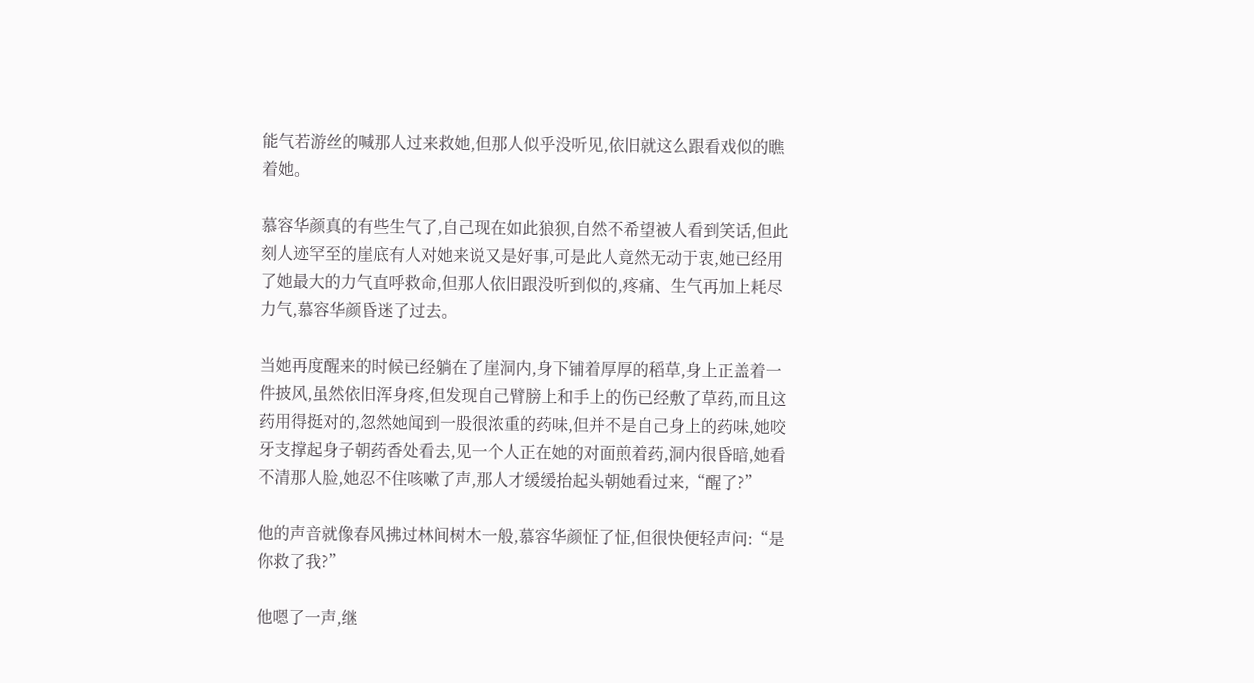能气若游丝的喊那人过来救她,但那人似乎没听见,依旧就这么跟看戏似的瞧着她。

慕容华颜真的有些生气了,自己现在如此狼狈,自然不希望被人看到笑话,但此刻人迹罕至的崖底有人对她来说又是好事,可是此人竟然无动于衷,她已经用了她最大的力气直呼救命,但那人依旧跟没听到似的,疼痛、生气再加上耗尽力气,慕容华颜昏迷了过去。

当她再度醒来的时候已经躺在了崖洞内,身下铺着厚厚的稻草,身上正盖着一件披风,虽然依旧浑身疼,但发现自己臂膀上和手上的伤已经敷了草药,而且这药用得挺对的,忽然她闻到一股很浓重的药味,但并不是自己身上的药味,她咬牙支撑起身子朝药香处看去,见一个人正在她的对面煎着药,洞内很昏暗,她看不清那人脸,她忍不住咳嗽了声,那人才缓缓抬起头朝她看过来,“醒了?”

他的声音就像春风拂过林间树木一般,慕容华颜怔了怔,但很快便轻声问:“是你救了我?”

他嗯了一声,继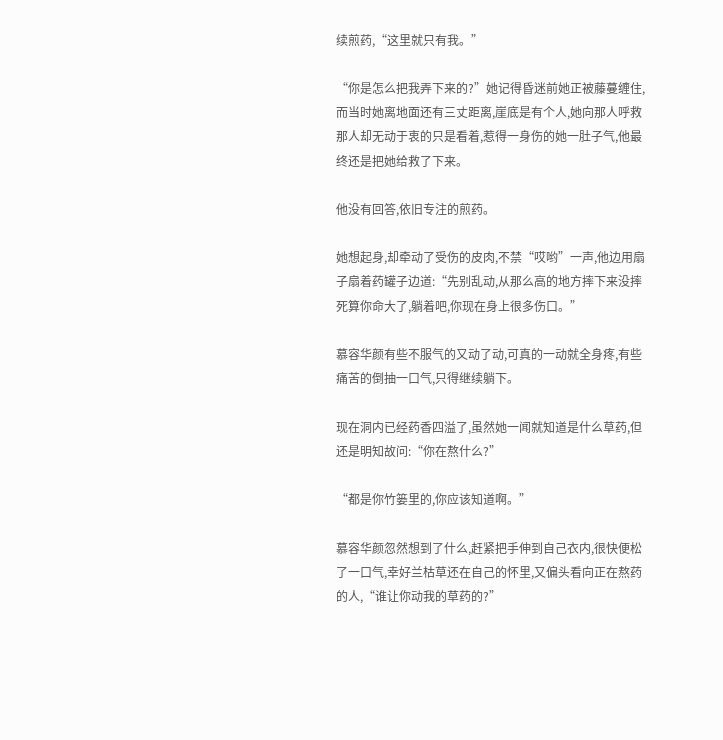续煎药,“这里就只有我。”

“你是怎么把我弄下来的?”她记得昏迷前她正被藤蔓缠住,而当时她离地面还有三丈距离,崖底是有个人,她向那人呼救那人却无动于衷的只是看着,惹得一身伤的她一肚子气,他最终还是把她给救了下来。

他没有回答,依旧专注的煎药。

她想起身,却牵动了受伤的皮肉,不禁“哎哟”一声,他边用扇子扇着药罐子边道:“先别乱动,从那么高的地方摔下来没摔死算你命大了,躺着吧,你现在身上很多伤口。”

慕容华颜有些不服气的又动了动,可真的一动就全身疼,有些痛苦的倒抽一口气,只得继续躺下。

现在洞内已经药香四溢了,虽然她一闻就知道是什么草药,但还是明知故问:“你在熬什么?”

“都是你竹篓里的,你应该知道啊。”

慕容华颜忽然想到了什么,赶紧把手伸到自己衣内,很快便松了一口气,幸好兰枯草还在自己的怀里,又偏头看向正在熬药的人,“谁让你动我的草药的?”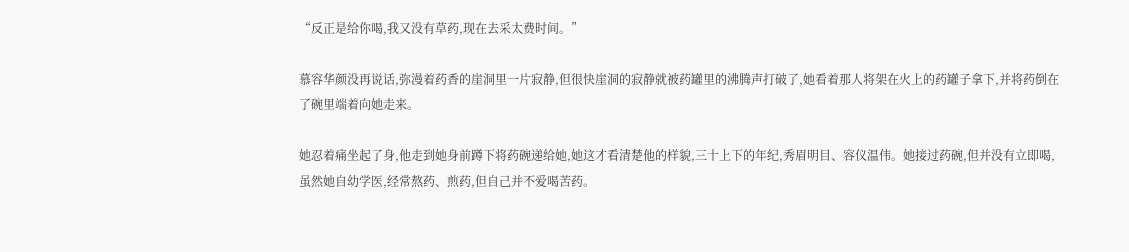“反正是给你喝,我又没有草药,现在去采太费时间。”

慕容华颜没再说话,弥漫着药香的崖洞里一片寂静,但很快崖洞的寂静就被药罐里的沸腾声打破了,她看着那人将架在火上的药罐子拿下,并将药倒在了碗里端着向她走来。

她忍着痛坐起了身,他走到她身前蹲下将药碗递给她,她这才看清楚他的样貌,三十上下的年纪,秀眉明目、容仪温伟。她接过药碗,但并没有立即喝,虽然她自幼学医,经常熬药、煎药,但自己并不爱喝苦药。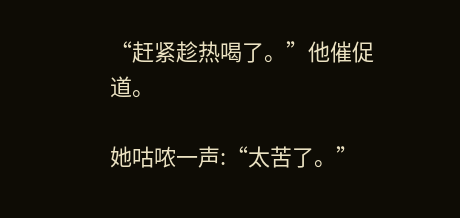“赶紧趁热喝了。”他催促道。

她咕哝一声:“太苦了。”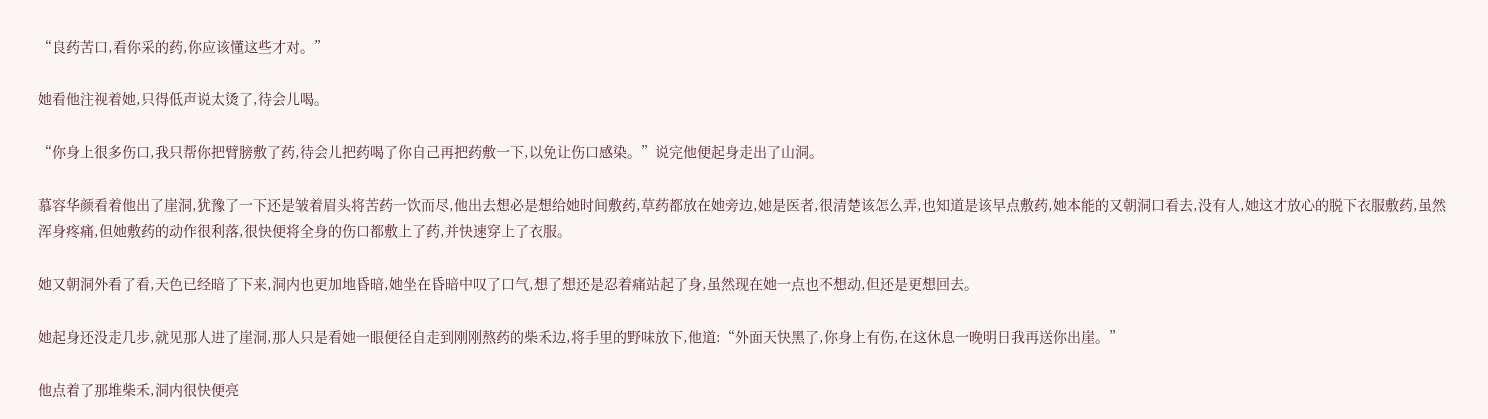“良药苦口,看你采的药,你应该懂这些才对。”

她看他注视着她,只得低声说太烫了,待会儿喝。

“你身上很多伤口,我只帮你把臂膀敷了药,待会儿把药喝了你自己再把药敷一下,以免让伤口感染。”说完他便起身走出了山洞。

慕容华颜看着他出了崖洞,犹豫了一下还是皱着眉头将苦药一饮而尽,他出去想必是想给她时间敷药,草药都放在她旁边,她是医者,很清楚该怎么弄,也知道是该早点敷药,她本能的又朝洞口看去,没有人,她这才放心的脱下衣服敷药,虽然浑身疼痛,但她敷药的动作很利落,很快便将全身的伤口都敷上了药,并快速穿上了衣服。

她又朝洞外看了看,天色已经暗了下来,洞内也更加地昏暗,她坐在昏暗中叹了口气,想了想还是忍着痛站起了身,虽然现在她一点也不想动,但还是更想回去。

她起身还没走几步,就见那人进了崖洞,那人只是看她一眼便径自走到刚刚熬药的柴禾边,将手里的野味放下,他道:“外面天快黑了,你身上有伤,在这休息一晚明日我再送你出崖。”

他点着了那堆柴禾,洞内很快便亮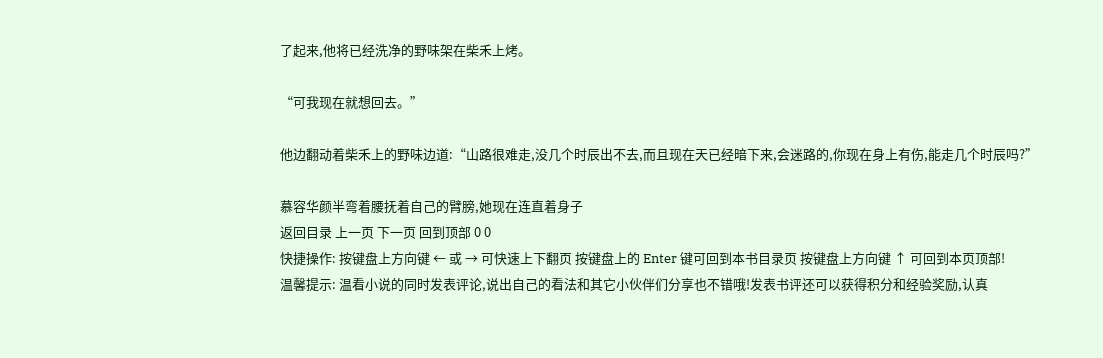了起来,他将已经洗净的野味架在柴禾上烤。

“可我现在就想回去。”

他边翻动着柴禾上的野味边道:“山路很难走,没几个时辰出不去,而且现在天已经暗下来,会迷路的,你现在身上有伤,能走几个时辰吗?”

慕容华颜半弯着腰抚着自己的臂膀,她现在连直着身子
返回目录 上一页 下一页 回到顶部 0 0
快捷操作: 按键盘上方向键 ← 或 → 可快速上下翻页 按键盘上的 Enter 键可回到本书目录页 按键盘上方向键 ↑ 可回到本页顶部!
温馨提示: 温看小说的同时发表评论,说出自己的看法和其它小伙伴们分享也不错哦!发表书评还可以获得积分和经验奖励,认真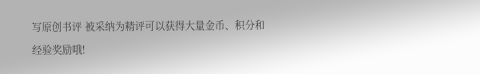写原创书评 被采纳为精评可以获得大量金币、积分和经验奖励哦!